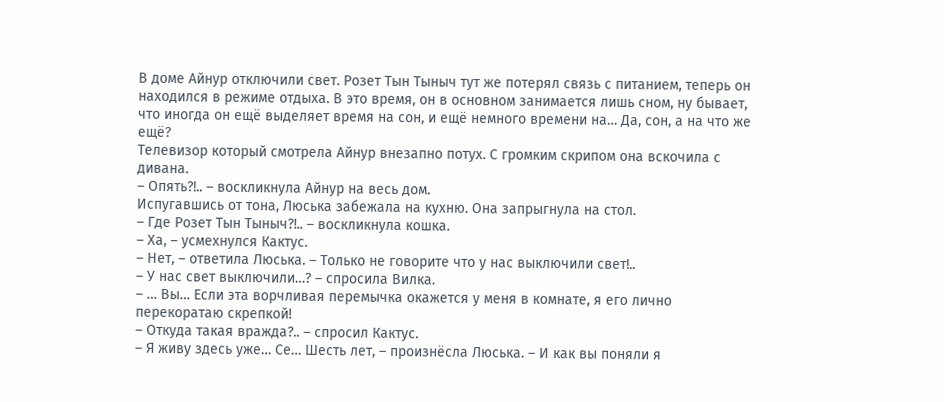В доме Айнур отключили свет. Розет Тын Тыныч тут же потерял связь с питанием, теперь он находился в режиме отдыха. В это время, он в основном занимается лишь сном, ну бывает, что иногда он ещё выделяет время на сон, и ещё немного времени на… Да, сон, а на что же ещё?
Телевизор который смотрела Айнур внезапно потух. С громким скрипом она вскочила с дивана.
– Опять?!.. – воскликнула Айнур на весь дом.
Испугавшись от тона, Люська забежала на кухню. Она запрыгнула на стол.
– Где Розет Тын Тыныч?!.. – воскликнула кошка.
– Ха, – усмехнулся Кактус.
– Нет, – ответила Люська. – Только не говорите что у нас выключили свет!..
– У нас свет выключили…? – спросила Вилка.
– … Вы… Если эта ворчливая перемычка окажется у меня в комнате, я его лично перекоратаю скрепкой!
– Откуда такая вражда?.. – спросил Кактус.
– Я живу здесь уже… Се… Шесть лет, – произнёсла Люська. – И как вы поняли я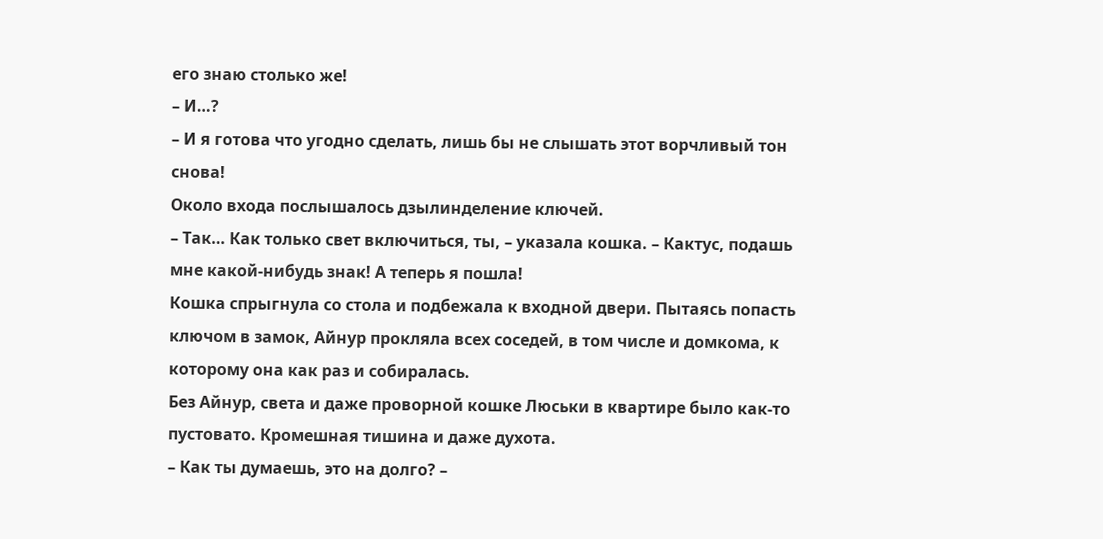его знаю столько же!
– И…?
– И я готова что угодно сделать, лишь бы не слышать этот ворчливый тон снова!
Около входа послышалось дзылинделение ключей.
– Так… Как только свет включиться, ты, – указала кошка. – Кактус, подашь мне какой-нибудь знак! А теперь я пошла!
Кошка спрыгнула со стола и подбежала к входной двери. Пытаясь попасть ключом в замок, Айнур прокляла всех соседей, в том числе и домкома, к которому она как раз и собиралась.
Без Айнур, света и даже проворной кошке Люськи в квартире было как-то пустовато. Кромешная тишина и даже духота.
– Как ты думаешь, это на долго? –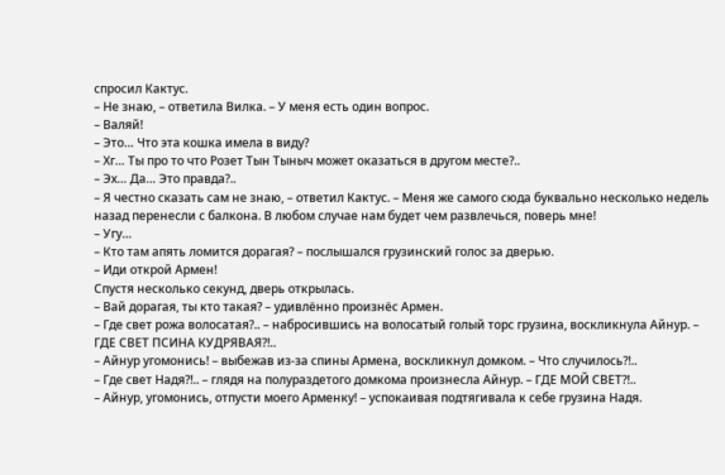спросил Кактус.
– Не знаю, – ответила Вилка. – У меня есть один вопрос.
– Валяй!
– Это… Что эта кошка имела в виду?
– Хг… Ты про то что Розет Тын Тыныч может оказаться в другом месте?..
– Эх… Да… Это правда?..
– Я честно сказать сам не знаю, – ответил Кактус. – Меня же самого сюда буквально несколько недель назад перенесли с балкона. В любом случае нам будет чем развлечься, поверь мне!
– Угу…
– Кто там апять ломится дорагая? – послышался грузинский голос за дверью.
– Иди открой Армен!
Спустя несколько секунд, дверь открылась.
– Вай дорагая, ты кто такая? – удивлённо произнёс Армен.
– Где свет рожа волосатая?.. – набросившись на волосатый голый торс грузина, воскликнула Айнур. – ГДЕ СВЕТ ПСИНА КУДРЯВАЯ?!..
– Айнур угомонись! – выбежав из-за спины Армена, воскликнул домком. – Что случилось?!..
– Где свет Надя?!.. – глядя на полураздетого домкома произнесла Айнур. – ГДЕ МОЙ СВЕТ?!..
– Айнур, угомонись, отпусти моего Арменку! – успокаивая подтягивала к себе грузина Надя.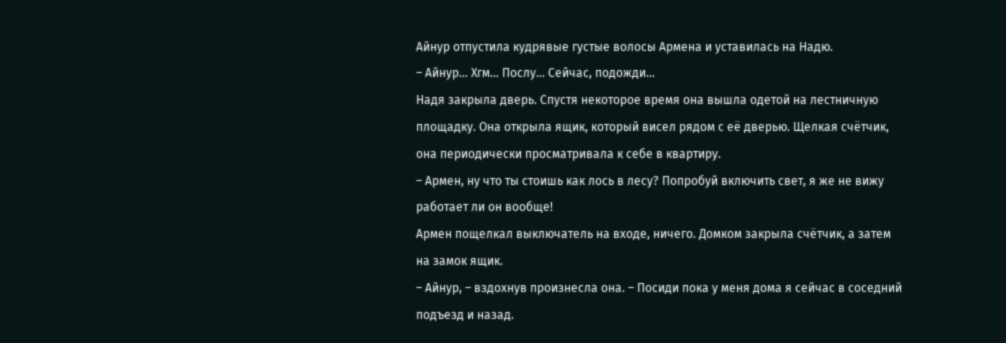Айнур отпустила кудрявые густые волосы Армена и уставилась на Надю.
– Айнур… Хгм… Послу… Сейчас, подожди…
Надя закрыла дверь. Спустя некоторое время она вышла одетой на лестничную площадку. Она открыла ящик, который висел рядом с её дверью. Щелкая счётчик, она периодически просматривала к себе в квартиру.
– Армен, ну что ты стоишь как лось в лесу? Попробуй включить свет, я же не вижу работает ли он вообще!
Армен пощелкал выключатель на входе, ничего. Домком закрыла счётчик, а затем на замок ящик.
– Айнур, – вздохнув произнесла она. – Посиди пока у меня дома я сейчас в соседний подъезд и назад.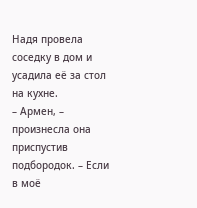Надя провела соседку в дом и усадила её за стол на кухне.
– Армен, – произнесла она приспустив подбородок. – Если в моё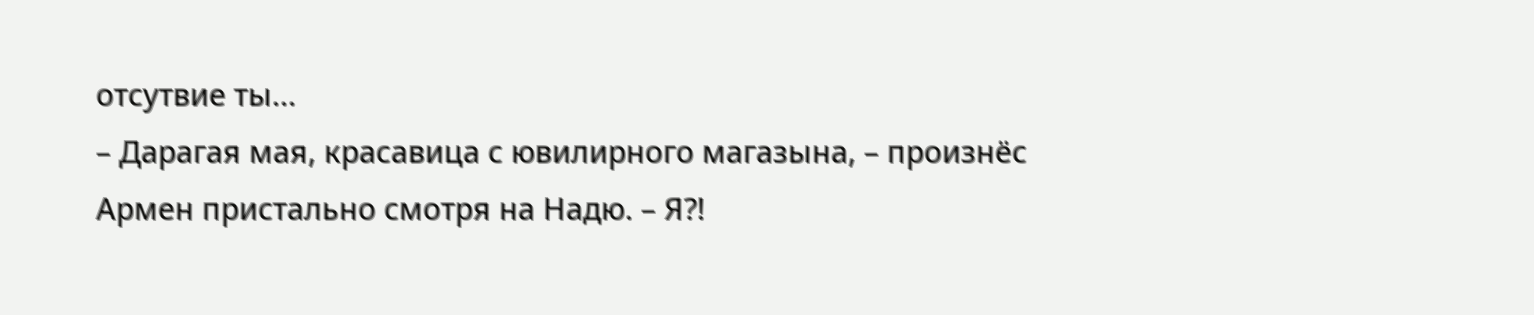отсутвие ты…
– Дарагая мая, красавица с ювилирного магазына, – произнёс Армен пристально смотря на Надю. – Я?!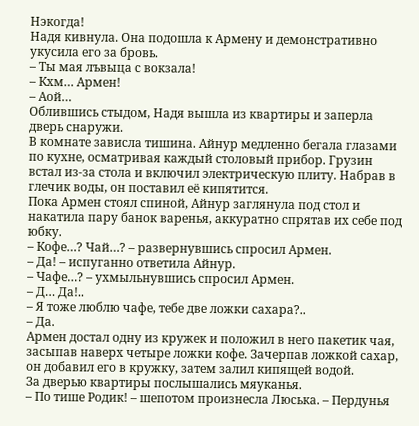Нэкогда!
Надя кивнула. Она подошла к Армену и демонстративно укусила его за бровь.
– Ты мая лъвыца с вокзала!
– Кхм… Армен!
– Аой…
Облившись стыдом, Надя вышла из квартиры и заперла дверь снаружи.
В комнате зависла тишина. Айнур медленно бегала глазами по кухне, осматривая каждый столовый прибор. Грузин встал из-за стола и включил электрическую плиту. Набрав в глечик воды, он поставил её кипятится.
Пока Армен стоял спиной, Айнур заглянула под стол и накатила пару банок варенья, аккуратно спрятав их себе под юбку.
– Кофе…? Чай…? – развернувшись спросил Армен.
– Да! – испуганно ответила Айнур.
– Чафе…? – ухмыльнувшись спросил Армен.
– Д… Да!..
– Я тоже люблю чафе, тебе две ложки сахара?..
– Да.
Армен достал одну из кружек и положил в него пакетик чая, засыпав наверх четыре ложки кофе. Зачерпав ложкой сахар, он добавил его в кружку, затем залил кипящей водой.
За дверью квартиры послышались мяуканья.
– По тише Родик! – шепотом произнесла Люська. – Пердунья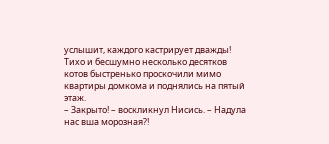услышит, каждого кастрирует дважды!
Тихо и бесшумно несколько десятков котов быстренько проскочили мимо квартиры домкома и поднялись на пятый этаж.
– Закрыто! – воскликнул Нисись. – Надула нас вша морозная?!